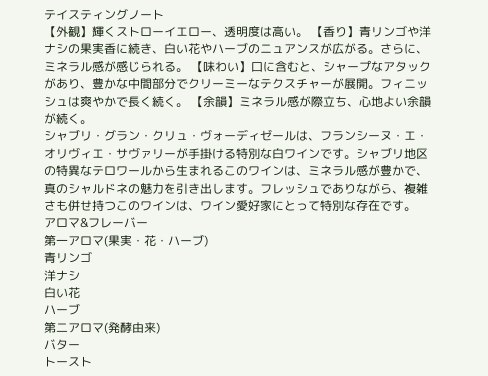テイスティングノート
【外観】輝くストローイエロー、透明度は高い。 【香り】青リンゴや洋ナシの果実香に続き、白い花やハーブのニュアンスが広がる。さらに、ミネラル感が感じられる。 【味わい】口に含むと、シャープなアタックがあり、豊かな中間部分でクリーミーなテクスチャーが展開。フィニッシュは爽やかで長く続く。 【余韻】ミネラル感が際立ち、心地よい余韻が続く。
シャブリ・グラン・クリュ・ヴォーディゼールは、フランシーヌ・エ・オリヴィエ・サヴァリーが手掛ける特別な白ワインです。シャブリ地区の特異なテロワールから生まれるこのワインは、ミネラル感が豊かで、真のシャルドネの魅力を引き出します。フレッシュでありながら、複雑さも併せ持つこのワインは、ワイン愛好家にとって特別な存在です。
アロマ&フレーバー
第一アロマ(果実・花・ハーブ)
青リンゴ
洋ナシ
白い花
ハーブ
第二アロマ(発酵由来)
バター
トースト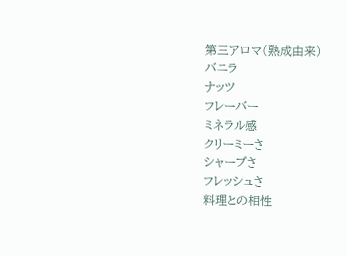第三アロマ(熟成由来)
バニラ
ナッツ
フレーバー
ミネラル感
クリーミーさ
シャープさ
フレッシュさ
料理との相性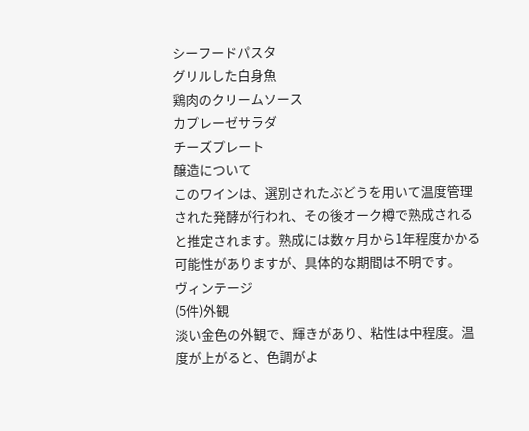シーフードパスタ
グリルした白身魚
鶏肉のクリームソース
カプレーゼサラダ
チーズプレート
醸造について
このワインは、選別されたぶどうを用いて温度管理された発酵が行われ、その後オーク樽で熟成されると推定されます。熟成には数ヶ月から1年程度かかる可能性がありますが、具体的な期間は不明です。
ヴィンテージ
(5件)外観
淡い金色の外観で、輝きがあり、粘性は中程度。温度が上がると、色調がよ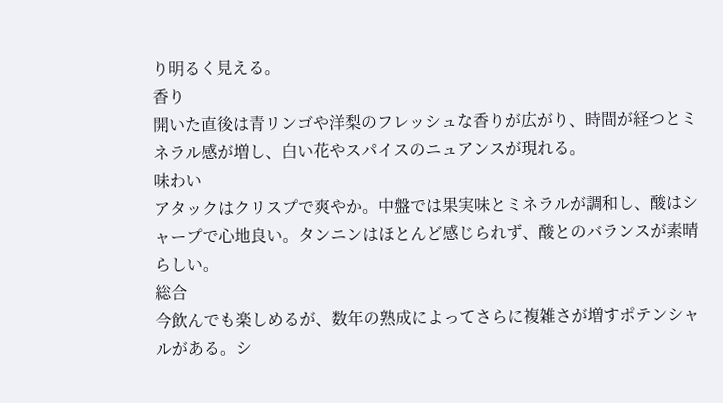り明るく見える。
香り
開いた直後は青リンゴや洋梨のフレッシュな香りが広がり、時間が経つとミネラル感が増し、白い花やスパイスのニュアンスが現れる。
味わい
アタックはクリスプで爽やか。中盤では果実味とミネラルが調和し、酸はシャープで心地良い。タンニンはほとんど感じられず、酸とのバランスが素晴らしい。
総合
今飲んでも楽しめるが、数年の熟成によってさらに複雑さが増すポテンシャルがある。シ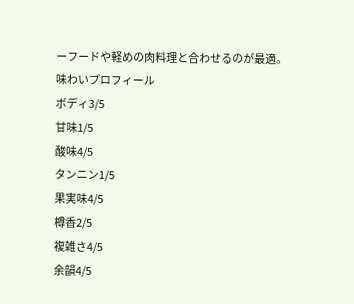ーフードや軽めの肉料理と合わせるのが最適。
味わいプロフィール
ボディ3/5
甘味1/5
酸味4/5
タンニン1/5
果実味4/5
樽香2/5
複雑さ4/5
余韻4/5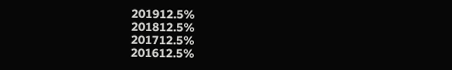201912.5%
201812.5%
201712.5%
201612.5%